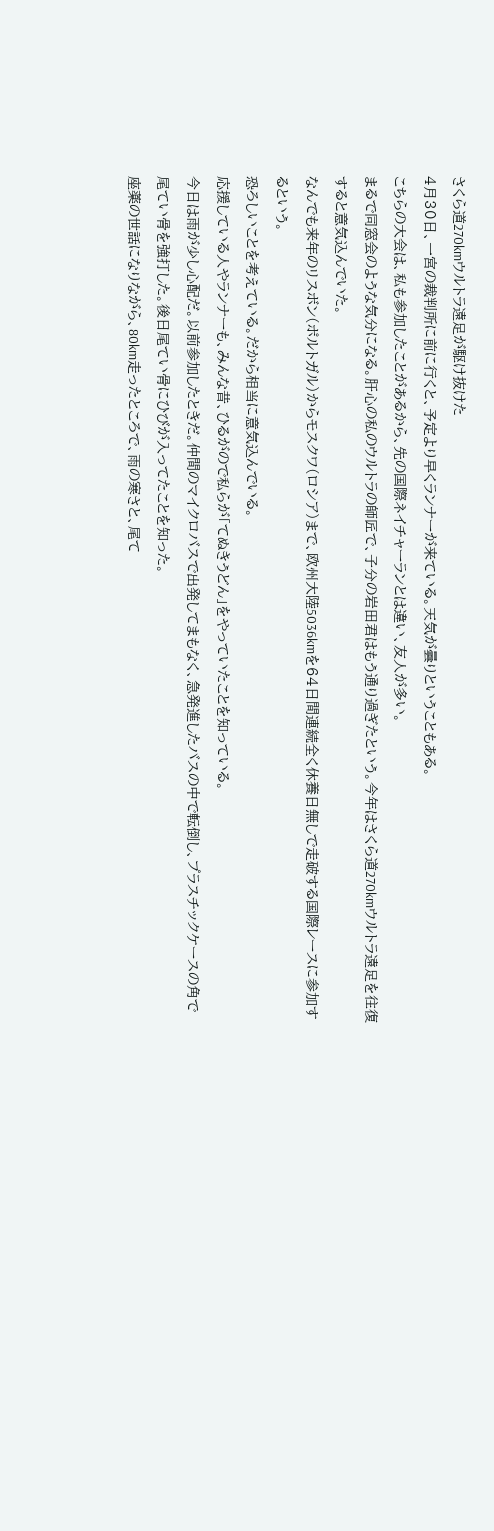さくら道270kmウルトラ遠足が駆け抜けた
4月30日、一宮の裁判所に前に行くと、予定より早くランナーが来ている。天気が曇りということもある。
こちらの大会は、私も参加したことがあるから、先の国際ネイチャーランとは違い、友人が多い。
まるで同窓会のような気分になる。肝心の私のウルトラの師匠で、子分の岩田君はもう通り過ぎたという。今年はさくら道270kmウルトラ遠足を往復すると意気込んでいた。
なんでも来年のリスボン(ポルトガル)からモスクワ(ロシア)まで、欧州大陸5036kmを64日間連続全く休養日無しで走破する国際レースに参加するという。
恐ろしいことを考えている。だから相当に意気込んでいる。
応援している人やランナーも、みんな昔、ひるがので私らが「てぬきうどん」をやっていたことを知っている。
今日は雨が少し心配だ。以前参加したときだ。仲間のマイクロバスで出発してまもなく、急発進したバスの中で転倒し、プラスチックケースの角で尾てい骨を強打した。後日尾てい骨にひびが入ってたことを知った。
座薬の世話になりながら、80km走ったところで、雨の寒さと、尾て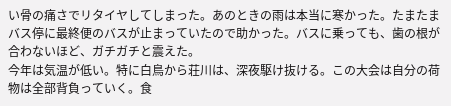い骨の痛さでリタイヤしてしまった。あのときの雨は本当に寒かった。たまたまバス停に最終便のバスが止まっていたので助かった。バスに乗っても、歯の根が合わないほど、ガチガチと震えた。
今年は気温が低い。特に白鳥から荘川は、深夜駆け抜ける。この大会は自分の荷物は全部背負っていく。食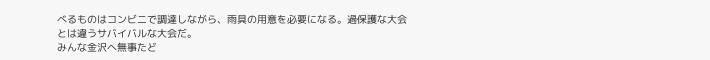べるものはコンビニで調達しながら、雨具の用意を必要になる。過保護な大会とは違うサバイバルな大会だ。
みんな金沢へ無事たど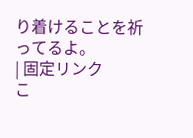り着けることを祈ってるよ。
| 固定リンク
こ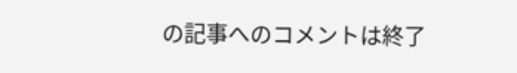の記事へのコメントは終了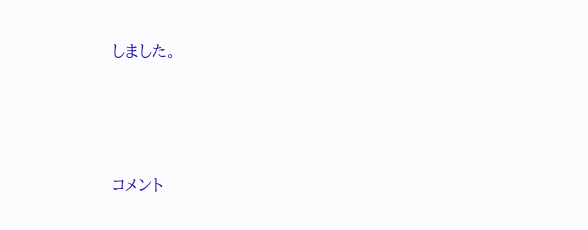しました。






コメント